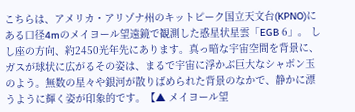こちらは、アメリカ・アリゾナ州のキットピーク国立天文台(KPNO)にある口径4mのメイヨール望遠鏡で観測した惑星状星雲「EGB 6」。 しし座の方向、約2450光年先にあります。真っ暗な宇宙空間を背景に、ガスが球状に広がるその姿は、まるで宇宙に浮かぶ巨大なシャボン玉のよう。無数の星々や銀河が散りばめられた背景のなかで、静かに漂うように輝く姿が印象的です。【▲ メイヨール望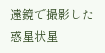遠鏡で撮影した惑星状星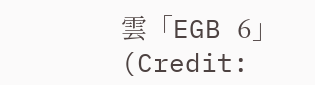雲「EGB 6」(Credit: